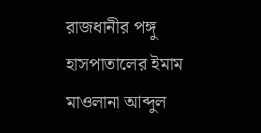রাজধানীর পঙ্গু হাসপাতালের ইমাম মাওলানা আব্দুল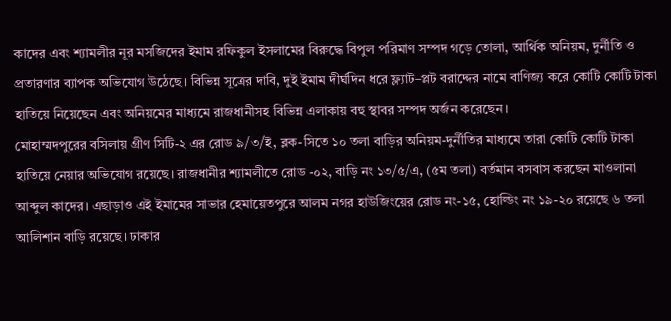কাদের এবং শ্যামলীর নূর মসজিদের ইমাম রফিকুল ইসলামের বিরুদ্ধে বিপুল পরিমাণ সম্পদ গড়ে তোলা, আর্থিক অনিয়ম, দুর্নীতি ও প্রতারণার ব্যাপক অভিযোগ উঠেছে। বিভিন্ন সূত্রের দাবি, দুই ইমাম দীর্ঘদিন ধরে ফ্ল্যাট–প্লট বরাদ্দের নামে বাণিজ্য করে কোটি কোটি টাকা হাতিয়ে নিয়েছেন এবং অনিয়মের মাধ্যমে রাজধানীসহ বিভিন্ন এলাকায় বহু স্থাবর সম্পদ অর্জন করেছেন।
মোহাম্মদপুরের বসিলায় গ্রীণ সিটি-২ এর রোড ৯/৩/ই, ব্লক-সিতে ১০ তলা বাড়ির অনিয়ম-দুর্নীতির মাধ্যমে তারা কোটি কোটি টাকা হাতিয়ে নেয়ার অভিযোগ রয়েছে। রাজধানীর শ্যামলীতে রোড -০২, বাড়ি নং ১৩/৫/এ, (৫ম তলা) বর্তমান বসবাস করছেন মাওলানা আব্দুল কাদের। এছাড়াও এই ইমামের সাভার হেমায়েতপুরে আলম নগর হাউজিংয়ের রোড নং-১৫, হোল্ডিং নং ১৯-২০ রয়েছে ৬ তলা আলিশান বাড়ি রয়েছে। ঢাকার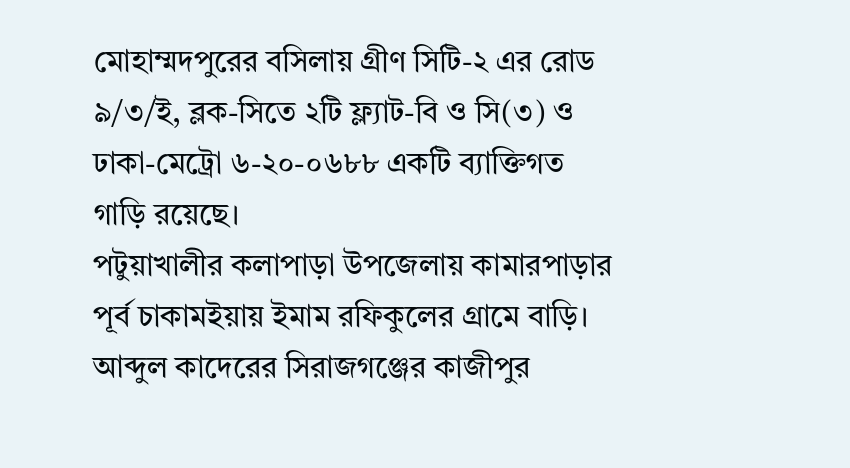মোহাম্মদপুরের বসিলায় গ্রীণ সিটি-২ এর রোড ৯/৩/ই, ব্লক-সিতে ২টি ফ্ল্যাট-বি ও সি(৩) ও ঢাকা-মেট্রো ৬-২০-০৬৮৮ একটি ব্যাক্তিগত গাড়ি রয়েছে।
পটুয়াখালীর কলাপাড়া উপজেলায় কামারপাড়ার পূর্ব চাকামইয়ায় ইমাম রফিকুলের গ্রামে বাড়ি। আব্দুল কাদেরের সিরাজগঞ্জের কাজীপুর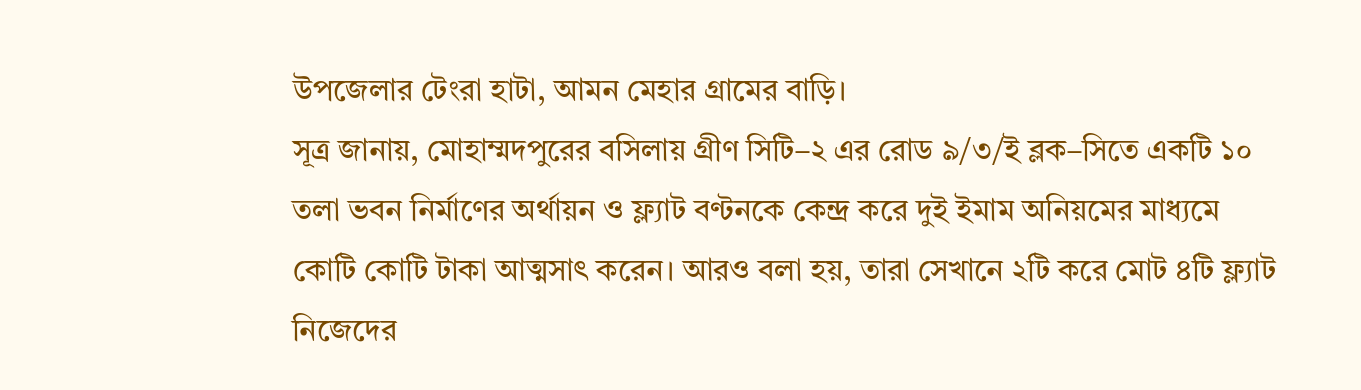উপজেলার টেংরা হাটা, আমন মেহার গ্রামের বাড়ি।
সূত্র জানায়, মোহাম্মদপুরের বসিলায় গ্রীণ সিটি–২ এর রোড ৯/৩/ই ব্লক–সিতে একটি ১০ তলা ভবন নির্মাণের অর্থায়ন ও ফ্ল্যাট বণ্টনকে কেন্দ্র করে দুই ইমাম অনিয়মের মাধ্যমে কোটি কোটি টাকা আত্মসাৎ করেন। আরও বলা হয়, তারা সেখানে ২টি করে মোট ৪টি ফ্ল্যাট নিজেদের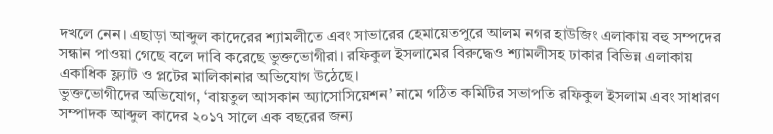দখলে নেন। এছাড়া আব্দুল কাদেরের শ্যামলীতে এবং সাভারের হেমায়েতপুরে আলম নগর হাউজিং এলাকায় বহু সম্পদের সন্ধান পাওয়া গেছে বলে দাবি করেছে ভুক্তভোগীরা। রফিকুল ইসলামের বিরুদ্ধেও শ্যামলীসহ ঢাকার বিভিন্ন এলাকায় একাধিক ফ্ল্যাট ও প্লটের মালিকানার অভিযোগ উঠেছে।
ভুক্তভোগীদের অভিযোগ, ‘বায়তুল আসকান অ্যাসোসিয়েশন’ নামে গঠিত কমিটির সভাপতি রফিকুল ইসলাম এবং সাধারণ সম্পাদক আব্দুল কাদের ২০১৭ সালে এক বছরের জন্য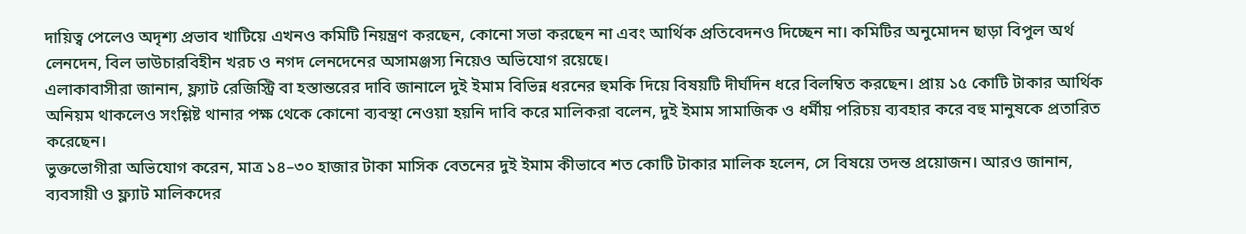দায়িত্ব পেলেও অদৃশ্য প্রভাব খাটিয়ে এখনও কমিটি নিয়ন্ত্রণ করছেন, কোনো সভা করছেন না এবং আর্থিক প্রতিবেদনও দিচ্ছেন না। কমিটির অনুমোদন ছাড়া বিপুল অর্থ লেনদেন, বিল ভাউচারবিহীন খরচ ও নগদ লেনদেনের অসামঞ্জস্য নিয়েও অভিযোগ রয়েছে।
এলাকাবাসীরা জানান, ফ্ল্যাট রেজিস্ট্রি বা হস্তান্তরের দাবি জানালে দুই ইমাম বিভিন্ন ধরনের হুমকি দিয়ে বিষয়টি দীর্ঘদিন ধরে বিলম্বিত করছেন। প্রায় ১৫ কোটি টাকার আর্থিক অনিয়ম থাকলেও সংশ্লিষ্ট থানার পক্ষ থেকে কোনো ব্যবস্থা নেওয়া হয়নি দাবি করে মালিকরা বলেন, দুই ইমাম সামাজিক ও ধর্মীয় পরিচয় ব্যবহার করে বহু মানুষকে প্রতারিত করেছেন।
ভুক্তভোগীরা অভিযোগ করেন, মাত্র ১৪–৩০ হাজার টাকা মাসিক বেতনের দুই ইমাম কীভাবে শত কোটি টাকার মালিক হলেন, সে বিষয়ে তদন্ত প্রয়োজন। আরও জানান, ব্যবসায়ী ও ফ্ল্যাট মালিকদের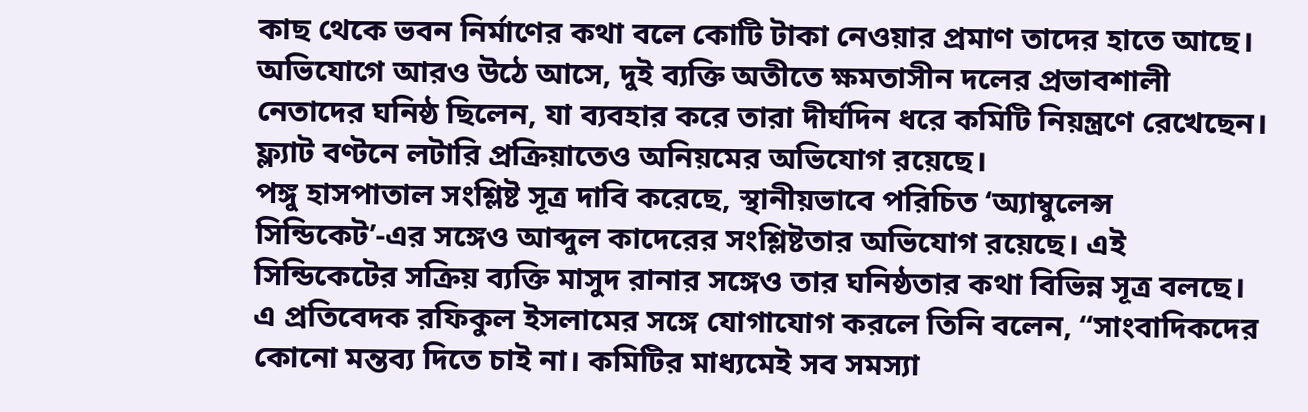কাছ থেকে ভবন নির্মাণের কথা বলে কোটি টাকা নেওয়ার প্রমাণ তাদের হাতে আছে।
অভিযোগে আরও উঠে আসে, দুই ব্যক্তি অতীতে ক্ষমতাসীন দলের প্রভাবশালী নেতাদের ঘনিষ্ঠ ছিলেন, যা ব্যবহার করে তারা দীর্ঘদিন ধরে কমিটি নিয়ন্ত্রণে রেখেছেন। ফ্ল্যাট বণ্টনে লটারি প্রক্রিয়াতেও অনিয়মের অভিযোগ রয়েছে।
পঙ্গু হাসপাতাল সংশ্লিষ্ট সূত্র দাবি করেছে, স্থানীয়ভাবে পরিচিত ‘অ্যাম্বুলেন্স সিন্ডিকেট’-এর সঙ্গেও আব্দুল কাদেরের সংশ্লিষ্টতার অভিযোগ রয়েছে। এই সিন্ডিকেটের সক্রিয় ব্যক্তি মাসুদ রানার সঙ্গেও তার ঘনিষ্ঠতার কথা বিভিন্ন সূত্র বলছে।
এ প্রতিবেদক রফিকুল ইসলামের সঙ্গে যোগাযোগ করলে তিনি বলেন, “সাংবাদিকদের কোনো মন্তব্য দিতে চাই না। কমিটির মাধ্যমেই সব সমস্যা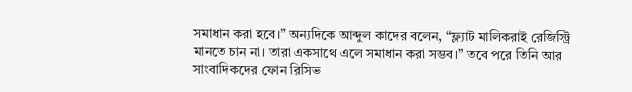সমাধান করা হবে।” অন্যদিকে আব্দুল কাদের বলেন, “ফ্ল্যাট মালিকরাই রেজিস্ট্রি মানতে চান না। তারা একসাথে এলে সমাধান করা সম্ভব।” তবে পরে তিনি আর সাংবাদিকদের ফোন রিসিভ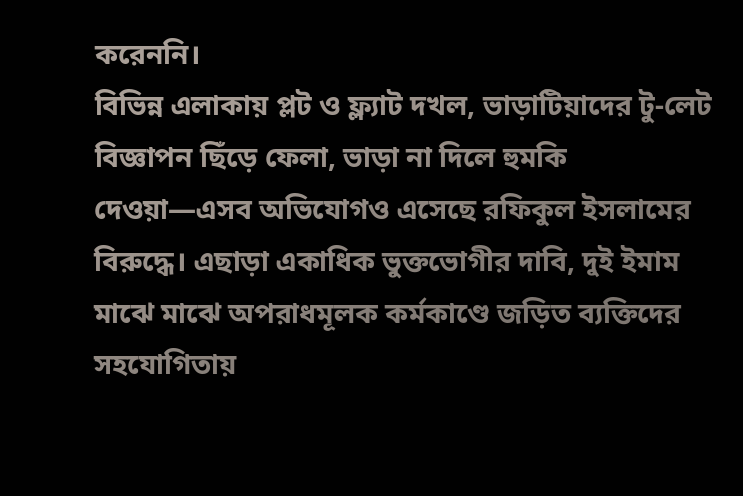করেননি।
বিভিন্ন এলাকায় প্লট ও ফ্ল্যাট দখল, ভাড়াটিয়াদের টু-লেট বিজ্ঞাপন ছিঁড়ে ফেলা, ভাড়া না দিলে হুমকি দেওয়া—এসব অভিযোগও এসেছে রফিকুল ইসলামের বিরুদ্ধে। এছাড়া একাধিক ভুক্তভোগীর দাবি, দুই ইমাম মাঝে মাঝে অপরাধমূলক কর্মকাণ্ডে জড়িত ব্যক্তিদের সহযোগিতায়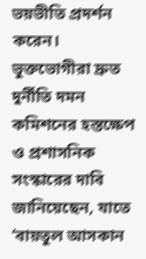ভয়ভীতি প্রদর্শন করেন।
ভুক্তভোগীরা দ্রুত দুর্নীতি দমন কমিশনের হস্তক্ষেপ ও প্রশাসনিক সংস্কারের দাবি জানিয়েছেন, যাতে ‘বায়তুল আসকান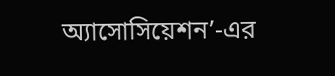অ্যাসোসিয়েশন’-এর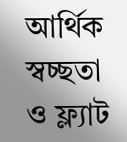আর্থিক স্বচ্ছতা ও ফ্ল্যাট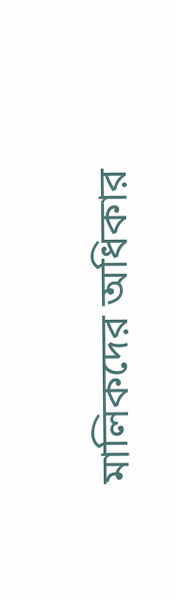মালিকদের অধিকার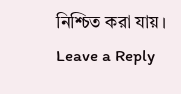নিশ্চিত করা যায়।
Leave a Reply